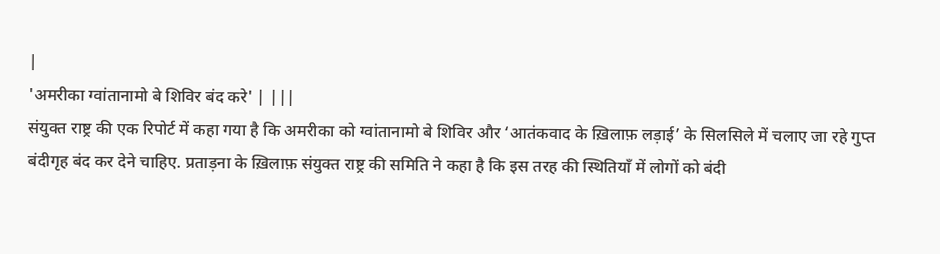|
'अमरीका ग्वांतानामो बे शिविर बंद करे' | |||
संयुक्त राष्ट्र की एक रिपोर्ट में कहा गया है कि अमरीका को ग्वांतानामो बे शिविर और ‘आतंकवाद के ख़िलाफ़ लड़ाई’ के सिलसिले में चलाए जा रहे गुप्त बंदीगृह बंद कर देने चाहिए. प्रताड़ना के ख़िलाफ़ संयुक्त राष्ट्र की समिति ने कहा है कि इस तरह की स्थितियाँ में लोगों को बंदी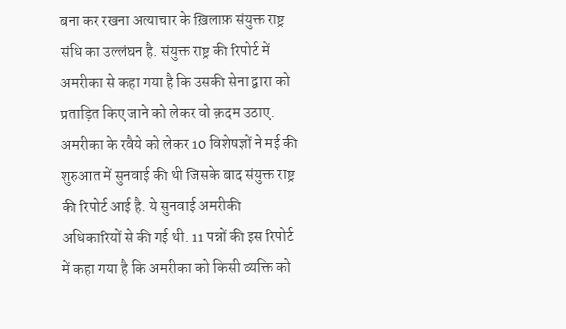बना कर रखना अत्याचार के ख़िलाफ़ संयुक्त राष्ट्र संधि का उल्लंघन है. संयुक्त राष्ट्र की रिपोर्ट में अमरीका से कहा गया है कि उसकी सेना द्वारा को प्रताड़ित किए जाने को लेकर वो क़दम उठाए. अमरीका के रवैये को लेकर 10 विशेषज्ञों ने मई की शुरुआत में सुनवाई की थी जिसके बाद संयुक्त राष्ट्र की रिपोर्ट आई है. ये सुनवाई अमरीकी अधिकारियों से की गई थी. 11 पन्नों की इस रिपोर्ट में कहा गया है कि अमरीका को किसी व्यक्ति को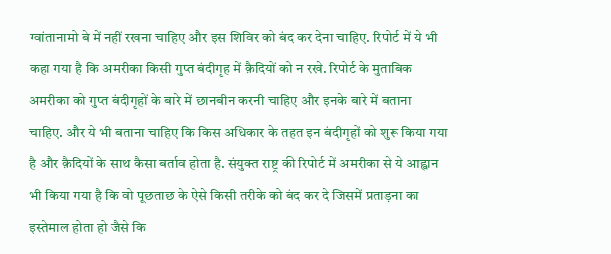ग्वांतानामो बे में नहीं रखना चाहिए और इस शिविर को बंद कर देना चाहिए. रिपोर्ट में ये भी कहा गया है कि अमरीका किसी गुप्त बंदीगृह में क़ैदियों को न रखे. रिपोर्ट के मुताबिक अमरीका को गुप्त बंदीगृहों के बारे में छानबीन करनी चाहिए और इनके बारे में बताना चाहिए. और ये भी बताना चाहिए कि किस अधिकार के तहत इन बंदीगृहों को शुरू किया गया है और क़ैदियों के साथ कैसा बर्ताव होता है. संयुक्त राष्ट्र की रिपोर्ट में अमरीका से ये आह्वान भी किया गया है कि वो पूछताछ के ऐसे किसी तरीके को बंद कर दे जिसमें प्रताड़ना का इस्तेमाल होता हो जैसे कि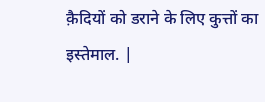क़ैदियों को डराने के लिए कुत्तों का इस्तेमाल. |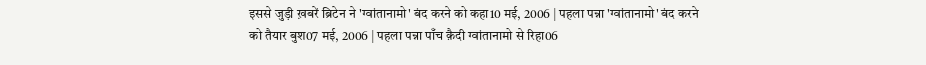इससे जुड़ी ख़बरें ब्रिटेन ने 'ग्वांतानामो' बंद करने को कहा10 मई, 2006 | पहला पन्ना 'ग्वांतानामो' बंद करने को तैयार बुश07 मई, 2006 | पहला पन्ना पाँच क़ैदी ग्वांतानामो से रिहा06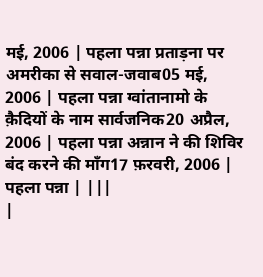मई, 2006 | पहला पन्ना प्रताड़ना पर अमरीका से सवाल-जवाब05 मई, 2006 | पहला पन्ना ग्वांतानामो के क़ैदियों के नाम सार्वजनिक20 अप्रैल, 2006 | पहला पन्ना अन्नान ने की शिविर बंद करने की माँग17 फ़रवरी, 2006 | पहला पन्ना | |||
|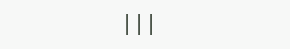|||